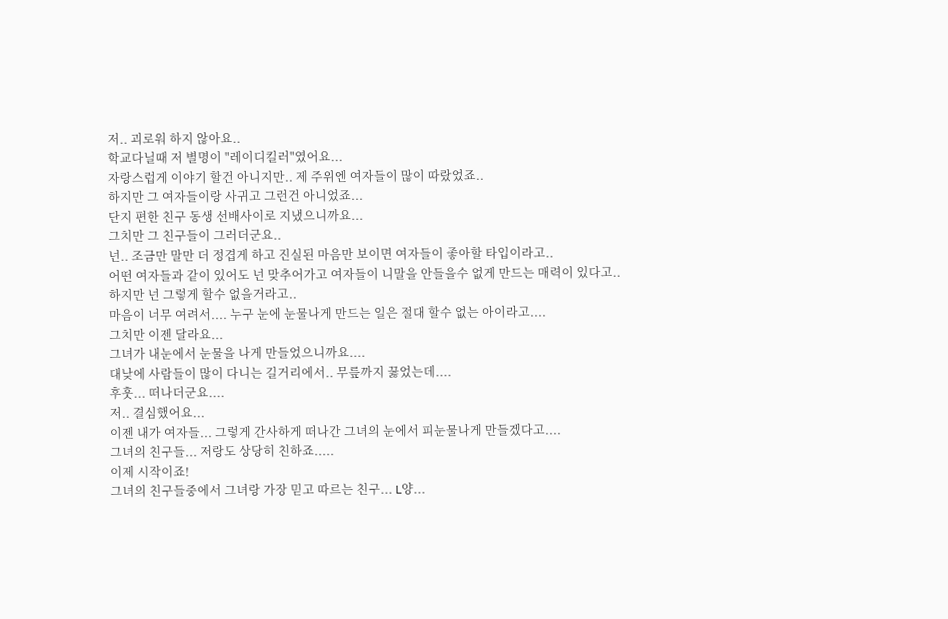저.. 괴로워 하지 않아요..
학교다닐때 저 별명이 "레이디킬러"였어요...
자랑스럽게 이야기 할건 아니지만.. 제 주위엔 여자들이 많이 따랐었죠..
하지만 그 여자들이랑 사귀고 그런건 아니었죠...
단지 편한 친구 동생 선배사이로 지냈으니까요...
그치만 그 친구들이 그러더군요..
넌.. 조금만 말만 더 정겹게 하고 진실된 마음만 보이면 여자들이 좋아할 타입이라고..
어떤 여자들과 같이 있어도 넌 맞추어가고 여자들이 니말을 안들을수 없게 만드는 매력이 있다고..
하지만 넌 그렇게 할수 없을거라고..
마음이 너무 여려서.... 누구 눈에 눈물나게 만드는 일은 절대 할수 없는 아이라고....
그치만 이젠 달라요...
그녀가 내눈에서 눈물을 나게 만들었으니까요....
대낮에 사람들이 많이 다니는 길거리에서.. 무릎까지 꿇었는데....
후훗... 떠나더군요....
저.. 결심했어요...
이젠 내가 여자들... 그렇게 간사하게 떠나간 그녀의 눈에서 피눈물나게 만들겠다고....
그녀의 친구들... 저랑도 상당히 친하죠.....
이제 시작이죠!
그녀의 친구들중에서 그녀랑 가장 믿고 따르는 친구... L양...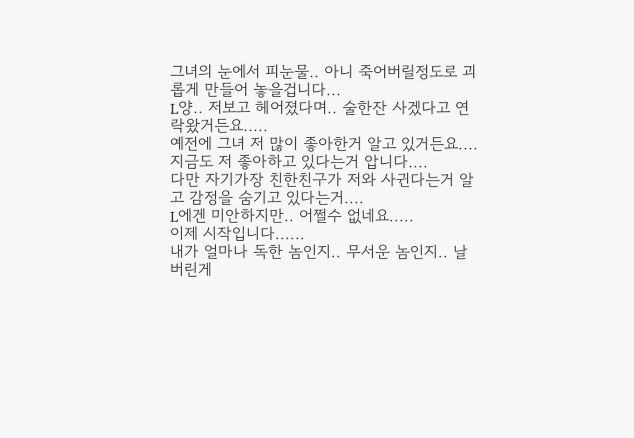그녀의 눈에서 피눈물.. 아니 죽어버릴정도로 괴롭게 만들어 놓을겁니다...
L양.. 저보고 헤어졌다며.. 술한잔 사겠다고 연락왔거든요.....
예전에 그녀 저 많이 좋아한거 알고 있거든요.... 지금도 저 좋아하고 있다는거 압니다....
다만 자기가장 친한친구가 저와 사귄다는거 알고 감정을 숨기고 있다는거....
L에겐 미안하지만.. 어쩔수 없네요.....
이제 시작입니다......
내가 얼마나 독한 놈인지.. 무서운 놈인지.. 날 버린게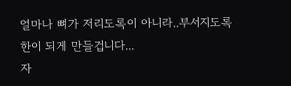얼마나 뼈가 저리도록이 아니라..부서지도록
한이 되게 만들겁니다...
자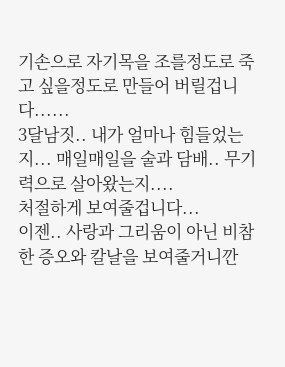기손으로 자기목을 조를정도로 죽고 싶을정도로 만들어 버릴겁니다......
3달남짓.. 내가 얼마나 힘들었는지... 매일매일을 술과 담배.. 무기력으로 살아왔는지....
처절하게 보여줄겁니다...
이젠.. 사랑과 그리움이 아닌 비참한 증오와 칼날을 보여줄거니깐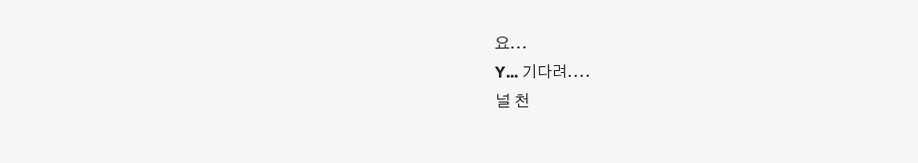요...
Y... 기다려....
널 천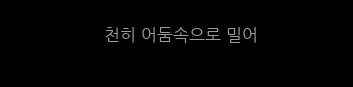천히 어둠속으로 밀어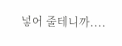넣어 줄테니까....